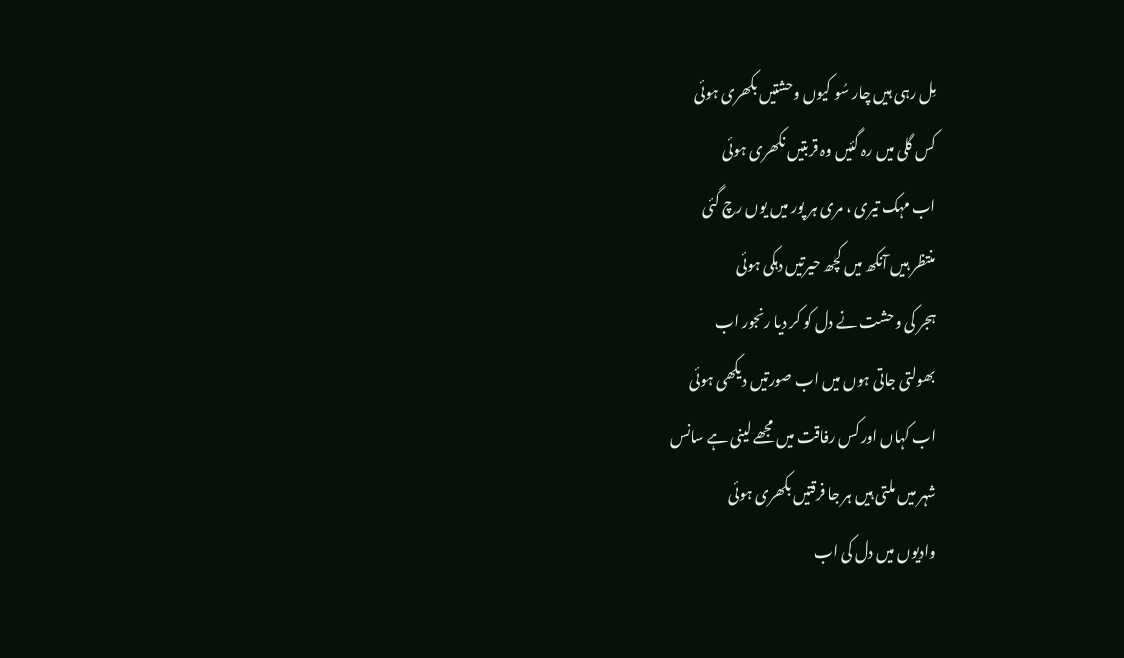مِل رہی ہیں چار سُو کیوں وحشتیں بکھری ہوئی
کس گلی میں رہ گئیں وہ قربتیں نکھری ہوئی
اب مہک تیری ، مری ہر پور میں یوں رچ گئی
منتظر ہیں آنکھ میں کچھ حیرتیں دہکی ہوئی
ہجر کی وحشت نے دل کو کر دیا رنجور اب
بھولتی جاتی ہوں میں اب صورتیں دیکھی ہوئی
اب کہاں اور کس رفاقت میں مجھے لینی ہے سانس
شہر میں ملتی ہیں ہر جا فرقتیں بکھری ہوئی
وادیوں میں دل کی اب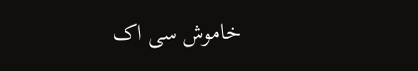خاموش سی اک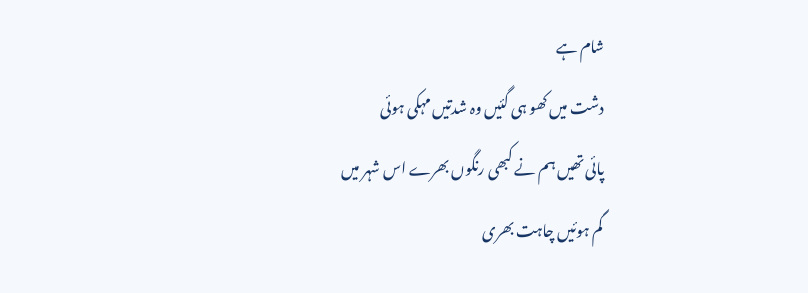شام ہے
دشت میں کھو ہی گئیں وہ شدتیں مہکی ہوئی
پائی تھیں ہم نے کبھی رنگوں بھرے اس شہر میں
گم ہوئیں چاہت بھری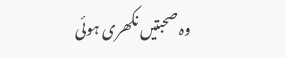وہ صحبتیں نکھری ہوئی